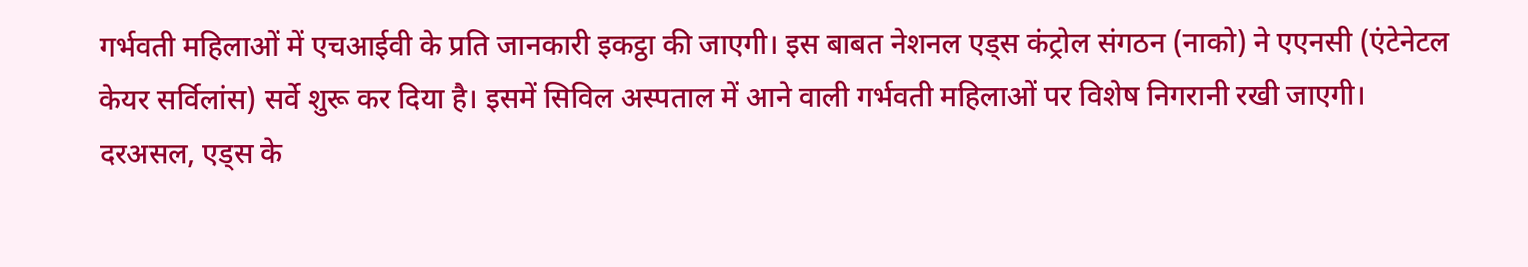गर्भवती महिलाओं में एचआईवी के प्रति जानकारी इकट्ठा की जाएगी। इस बाबत नेशनल एड्स कंट्रोल संगठन (नाको) ने एएनसी (एंटेनेटल केयर सर्विलांस) सर्वे शुरू कर दिया है। इसमें सिविल अस्पताल में आने वाली गर्भवती महिलाओं पर विशेष निगरानी रखी जाएगी।
दरअसल, एड्स के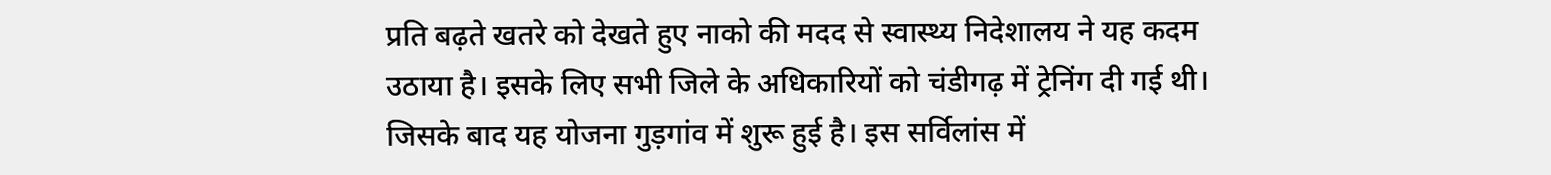प्रति बढ़ते खतरे को देखते हुए नाको की मदद से स्वास्थ्य निदेशालय ने यह कदम उठाया है। इसके लिए सभी जिले के अधिकारियों को चंडीगढ़ में ट्रेनिंग दी गई थी।
जिसके बाद यह योजना गुड़गांव में शुरू हुई है। इस सर्विलांस में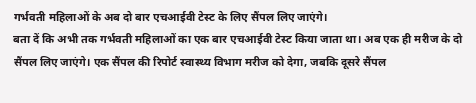गर्भवती महिलाओं के अब दो बार एचआईवी टेस्ट के लिए सैंपल लिए जाएंगे।
बता दें कि अभी तक गर्भवती महिलाओं का एक बार एचआईवी टेस्ट किया जाता था। अब एक ही मरीज के दो सैंपल लिए जाएंगे। एक सैंपल की रिपोर्ट स्वास्थ्य विभाग मरीज को देगा, जबकि दूसरे सैंपल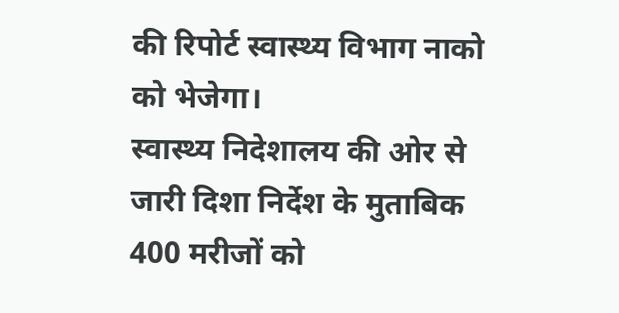की रिपोर्ट स्वास्थ्य विभाग नाको को भेजेगा।
स्वास्थ्य निदेशालय की ओर से जारी दिशा निर्देश के मुताबिक 400 मरीजों को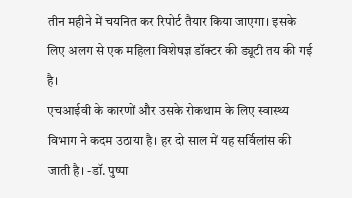तीन महीने में चयनित कर रिपोर्ट तैयार किया जाएगा। इसके लिए अलग से एक महिला विशेषज्ञ डॉक्टर की ड्यूटी तय की गई है।
एचआईवी के कारणों और उसके रोकथाम के लिए स्वास्थ्य विभाग ने कदम उठाया है। हर दो साल में यह सर्विलांस की जाती है। -डॉ. पुष्पा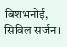बिशभनोई, सिविल सर्जन।